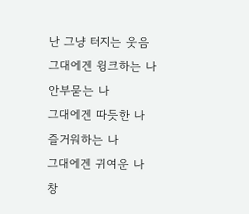난 그냥 터지는 웃음
그대에겐 윙크하는 나
안부묻는 나
그대에겐 따듯한 나
즐거워하는 나
그대에겐 귀여운 나
창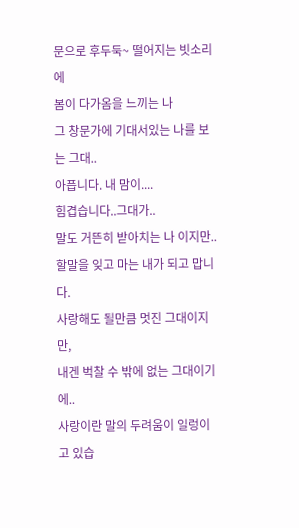문으로 후두둑~ 떨어지는 빗소리에
봄이 다가옴을 느끼는 나
그 창문가에 기대서있는 나를 보는 그대..
아픕니다. 내 맘이....
힘겹습니다..그대가..
말도 거뜬히 받아치는 나 이지만..
할말을 잊고 마는 내가 되고 맙니다.
사랑해도 될만큼 멋진 그대이지만,
내겐 벅찰 수 밖에 없는 그대이기에..
사랑이란 말의 두려움이 일렁이고 있습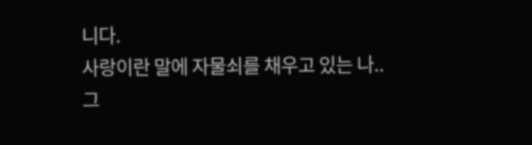니다.
사랑이란 말에 자물쇠를 채우고 있는 나..
그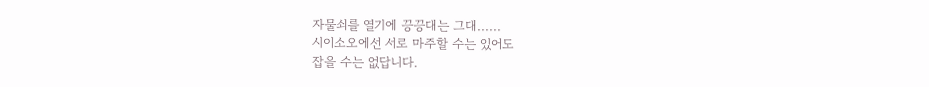자물쇠를 열기에 끙끙대는 그대......
시이소오에선 서로 마주할 수는 있어도
잡을 수는 없답니다.